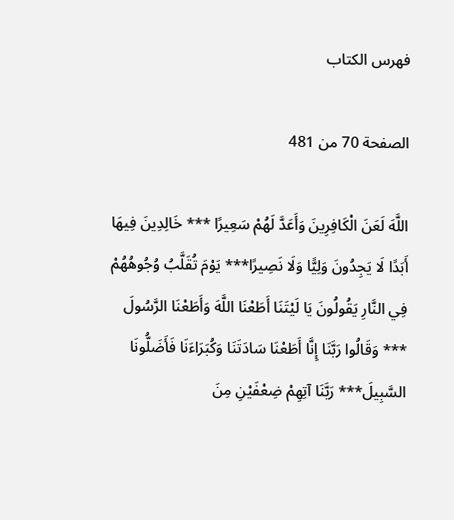فهرس الكتاب

الصفحة 70 من 481

اللَّهَ لَعَنَ الْكَافِرِينَ وَأَعَدَّ لَهُمْ سَعِيرًا *** خَالِدِينَ فِيهَا أَبَدًا لَا يَجِدُونَ وَلِيًّا وَلَا نَصِيرًا*** يَوْمَ تُقَلَّبُ وُجُوهُهُمْ فِي النَّارِ يَقُولُونَ يَا لَيْتَنَا أَطَعْنَا اللَّهَ وَأَطَعْنَا الرَّسُولَ *** وَقَالُوا رَبَّنَا إِنَّا أَطَعْنَا سَادَتَنَا وَكُبَرَاءَنَا فَأَضَلُّونَا السَّبِيلَ*** رَبَّنَا آتِهِمْ ضِعْفَيْنِ مِنَ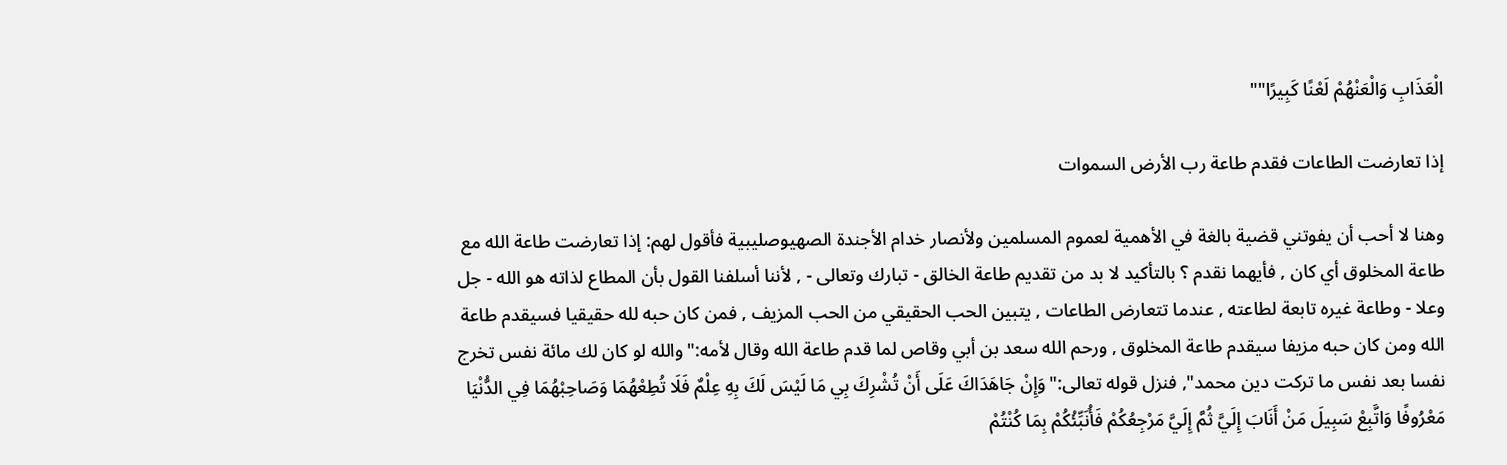الْعَذَابِ وَالْعَنْهُمْ لَعْنًا كَبِيرًا""

إذا تعارضت الطاعات فقدم طاعة رب الأرض السموات

وهنا لا أحب أن يفوتني قضية بالغة في الأهمية لعموم المسلمين ولأنصار خدام الأجندة الصهيوصليبية فأقول لهم: إذا تعارضت طاعة الله مع طاعة المخلوق أي كان , فأيهما نقدم ؟ بالتأكيد لا بد من تقديم طاعة الخالق - تبارك وتعالى - , لأننا أسلفنا القول بأن المطاع لذاته هو الله - جل وعلا - وطاعة غيره تابعة لطاعته , عندما تتعارض الطاعات , يتبين الحب الحقيقي من الحب المزيف , فمن كان حبه لله حقيقيا فسيقدم طاعة الله ومن كان حبه مزيفا سيقدم طاعة المخلوق , ورحم الله سعد بن أبي وقاص لما قدم طاعة الله وقال لأمه:"والله لو كان لك مائة نفس تخرج نفسا بعد نفس ما تركت دين محمد", فنزل قوله تعالى:"وَإِنْ جَاهَدَاكَ عَلَى أَنْ تُشْرِكَ بِي مَا لَيْسَ لَكَ بِهِ عِلْمٌ فَلَا تُطِعْهُمَا وَصَاحِبْهُمَا فِي الدُّنْيَا مَعْرُوفًا وَاتَّبِعْ سَبِيلَ مَنْ أَنَابَ إِلَيَّ ثُمَّ إِلَيَّ مَرْجِعُكُمْ فَأُنَبِّئُكُمْ بِمَا كُنْتُمْ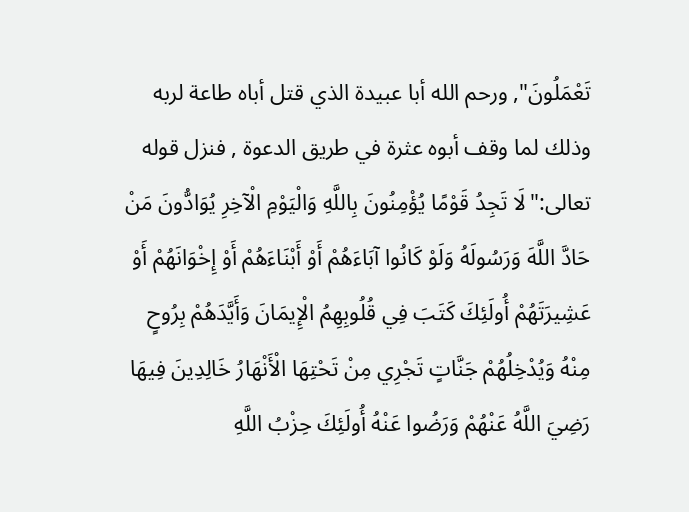تَعْمَلُونَ", ورحم الله أبا عبيدة الذي قتل أباه طاعة لربه وذلك لما وقف أبوه عثرة في طريق الدعوة , فنزل قوله تعالى:"لَا تَجِدُ قَوْمًا يُؤْمِنُونَ بِاللَّهِ وَالْيَوْمِ الْآخِرِ يُوَادُّونَ مَنْ حَادَّ اللَّهَ وَرَسُولَهُ وَلَوْ كَانُوا آبَاءَهُمْ أَوْ أَبْنَاءَهُمْ أَوْ إِخْوَانَهُمْ أَوْ عَشِيرَتَهُمْ أُولَئِكَ كَتَبَ فِي قُلُوبِهِمُ الْإِيمَانَ وَأَيَّدَهُمْ بِرُوحٍ مِنْهُ وَيُدْخِلُهُمْ جَنَّاتٍ تَجْرِي مِنْ تَحْتِهَا الْأَنْهَارُ خَالِدِينَ فِيهَا رَضِيَ اللَّهُ عَنْهُمْ وَرَضُوا عَنْهُ أُولَئِكَ حِزْبُ اللَّهِ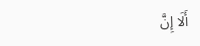أَلَا إِنَّ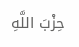حِزْبَ اللَّهِ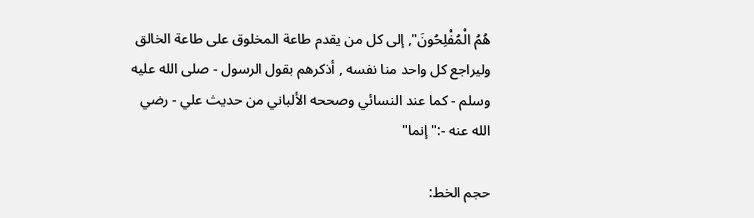هُمُ الْمُفْلِحُونَ", إلى كل من يقدم طاعة المخلوق على طاعة الخالق وليراجع كل واحد منا نفسه , أذكرهم بقول الرسول - صلى الله عليه وسلم - كما عند النسائي وصححه الألباني من حديث علي - رضي الله عنه -:"إنما"

حجم الخط: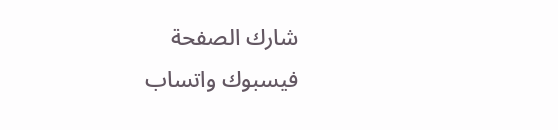شارك الصفحة
فيسبوك واتساب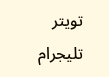تويتر تليجرام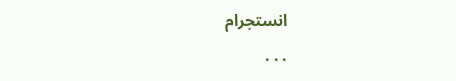انستجرام
. . .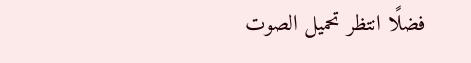فضلًا انتظر تحميل الصوت